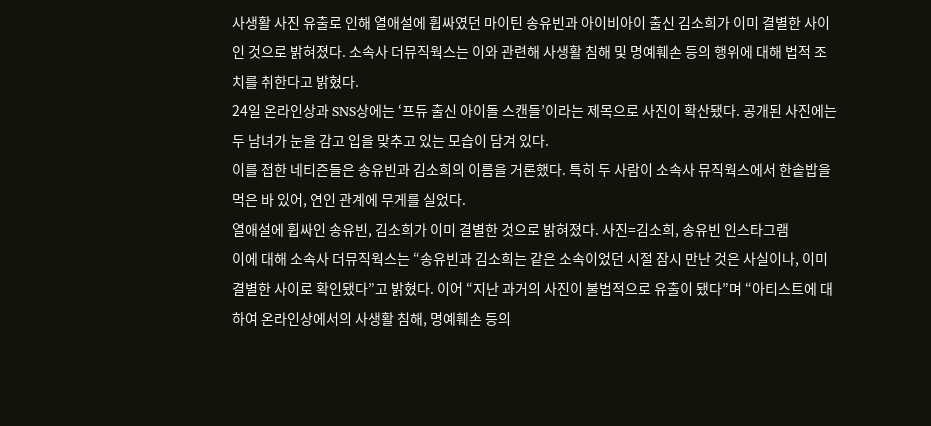사생활 사진 유출로 인해 열애설에 휩싸였던 마이틴 송유빈과 아이비아이 출신 김소희가 이미 결별한 사이인 것으로 밝혀졌다. 소속사 더뮤직웍스는 이와 관련해 사생활 침해 및 명예훼손 등의 행위에 대해 법적 조치를 취한다고 밝혔다.
24일 온라인상과 SNS상에는 ‘프듀 출신 아이돌 스캔들’이라는 제목으로 사진이 확산됐다. 공개된 사진에는 두 남녀가 눈을 감고 입을 맞추고 있는 모습이 담겨 있다.
이를 접한 네티즌들은 송유빈과 김소희의 이름을 거론했다. 특히 두 사람이 소속사 뮤직웍스에서 한솥밥을 먹은 바 있어, 연인 관계에 무게를 실었다.
열애설에 휩싸인 송유빈, 김소희가 이미 결별한 것으로 밝혀졌다. 사진=김소희, 송유빈 인스타그램
이에 대해 소속사 더뮤직웍스는 “송유빈과 김소희는 같은 소속이었던 시절 잠시 만난 것은 사실이나, 이미 결별한 사이로 확인됐다”고 밝혔다. 이어 “지난 과거의 사진이 불법적으로 유출이 됐다”며 “아티스트에 대하여 온라인상에서의 사생활 침해, 명예훼손 등의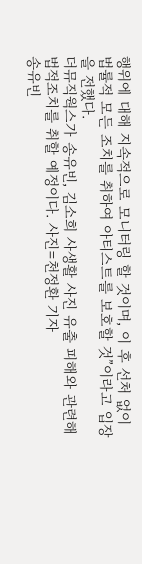행위에 대해 지속적으로 모니터링 할 것이며, 이 후 선처 없이 법률적 모든 조치를 취하여 아티스트를 보호할 것”이라고 입장을 전했다.
더뮤직웍스가 송유빈, 김소희 사생활 사진 유출 피해와 관련해 법적조치를 취할 예정이다. 사진=천정환 기자
송유빈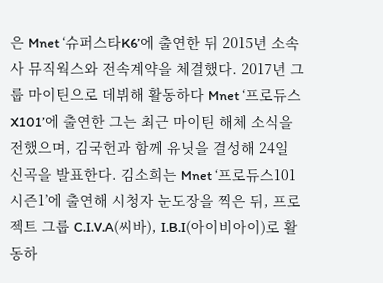은 Mnet ‘슈퍼스타K6’에 출연한 뒤 2015년 소속사 뮤직웍스와 전속계약을 체결했다. 2017년 그룹 마이틴으로 데뷔해 활동하다 Mnet ‘프로듀스X101’에 출연한 그는 최근 마이틴 해체 소식을 전했으며, 김국헌과 함께 유닛을 결성해 24일 신곡을 발표한다. 김소희는 Mnet ‘프로듀스101 시즌1’에 출연해 시청자 눈도장을 찍은 뒤, 프로젝트 그룹 C.I.V.A(씨바), I.B.I(아이비아이)로 활동하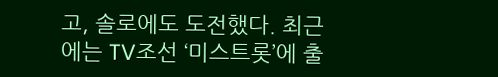고, 솔로에도 도전했다. 최근에는 TV조선 ‘미스트롯’에 출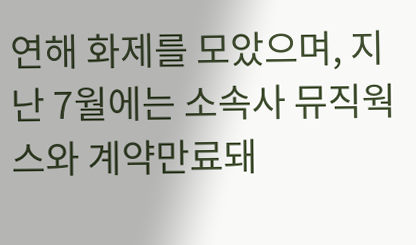연해 화제를 모았으며, 지난 7월에는 소속사 뮤직웍스와 계약만료돼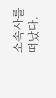소속사를 떠났다.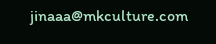jinaaa@mkculture.com